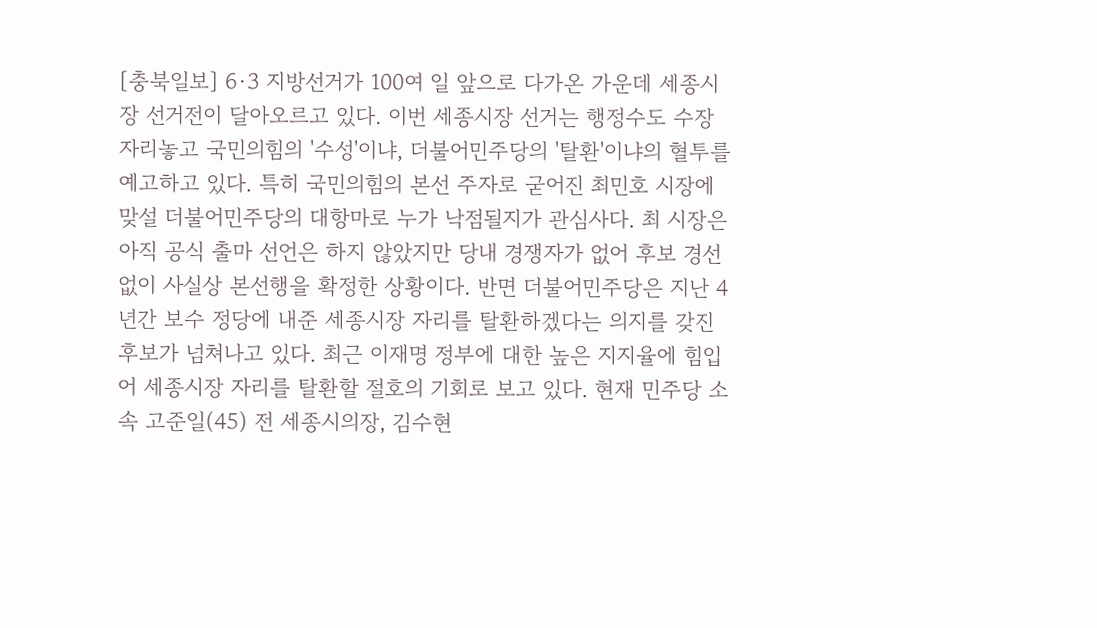[충북일보] 6·3 지방선거가 100여 일 앞으로 다가온 가운데 세종시장 선거전이 달아오르고 있다. 이번 세종시장 선거는 행정수도 수장 자리놓고 국민의힘의 '수성'이냐, 더불어민주당의 '탈환'이냐의 혈투를 예고하고 있다. 특히 국민의힘의 본선 주자로 굳어진 최민호 시장에 맞설 더불어민주당의 대항마로 누가 낙점될지가 관심사다. 최 시장은 아직 공식 출마 선언은 하지 않았지만 당내 경쟁자가 없어 후보 경선 없이 사실상 본선행을 확정한 상황이다. 반면 더불어민주당은 지난 4년간 보수 정당에 내준 세종시장 자리를 탈환하겠다는 의지를 갖진 후보가 넘쳐나고 있다. 최근 이재명 정부에 대한 높은 지지율에 힘입어 세종시장 자리를 탈환할 절호의 기회로 보고 있다. 현재 민주당 소속 고준일(45) 전 세종시의장, 김수현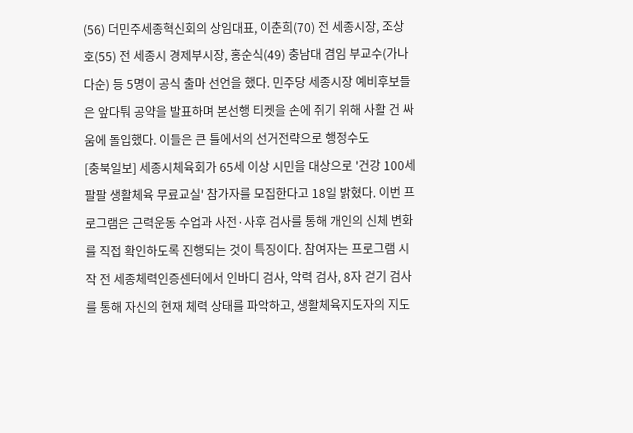(56) 더민주세종혁신회의 상임대표, 이춘희(70) 전 세종시장, 조상호(55) 전 세종시 경제부시장, 홍순식(49) 충남대 겸임 부교수(가나다순) 등 5명이 공식 출마 선언을 했다. 민주당 세종시장 예비후보들은 앞다퉈 공약을 발표하며 본선행 티켓을 손에 쥐기 위해 사활 건 싸움에 돌입했다. 이들은 큰 틀에서의 선거전략으로 행정수도
[충북일보] 세종시체육회가 65세 이상 시민을 대상으로 '건강 100세 팔팔 생활체육 무료교실' 참가자를 모집한다고 18일 밝혔다. 이번 프로그램은 근력운동 수업과 사전·사후 검사를 통해 개인의 신체 변화를 직접 확인하도록 진행되는 것이 특징이다. 참여자는 프로그램 시작 전 세종체력인증센터에서 인바디 검사, 악력 검사, 8자 걷기 검사를 통해 자신의 현재 체력 상태를 파악하고, 생활체육지도자의 지도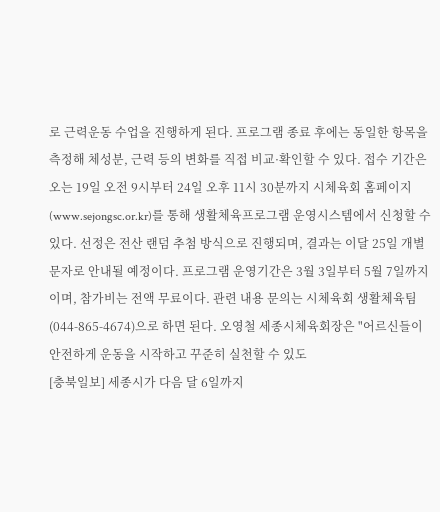로 근력운동 수업을 진행하게 된다. 프로그램 종료 후에는 동일한 항목을 측정해 체성분, 근력 등의 변화를 직접 비교·확인할 수 있다. 접수 기간은 오는 19일 오전 9시부터 24일 오후 11시 30분까지 시체육회 홈페이지(www.sejongsc.or.kr)를 통해 생활체육프로그램 운영시스템에서 신청할 수 있다. 선정은 전산 랜덤 추첨 방식으로 진행되며, 결과는 이달 25일 개별 문자로 안내될 예정이다. 프로그램 운영기간은 3월 3일부터 5월 7일까지이며, 참가비는 전액 무료이다. 관련 내용 문의는 시체육회 생활체육팀(044-865-4674)으로 하면 된다. 오영철 세종시체육회장은 "어르신들이 안전하게 운동을 시작하고 꾸준히 실천할 수 있도
[충북일보] 세종시가 다음 달 6일까지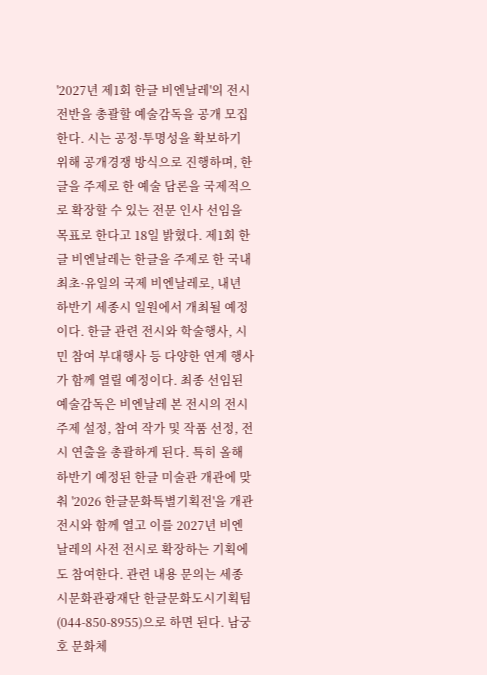'2027년 제1회 한글 비엔날레'의 전시 전반을 총괄할 예술감독을 공개 모집한다. 시는 공정·투명성을 확보하기 위해 공개경쟁 방식으로 진행하며, 한글을 주제로 한 예술 담론을 국제적으로 확장할 수 있는 전문 인사 선임을 목표로 한다고 18일 밝혔다. 제1회 한글 비엔날레는 한글을 주제로 한 국내 최초·유일의 국제 비엔날레로, 내년 하반기 세종시 일원에서 개최될 예정이다. 한글 관련 전시와 학술행사, 시민 참여 부대행사 등 다양한 연계 행사가 함께 열릴 예정이다. 최종 선임된 예술감독은 비엔날레 본 전시의 전시 주제 설정, 참여 작가 및 작품 선정, 전시 연출을 총괄하게 된다. 특히 올해 하반기 예정된 한글 미술관 개관에 맞춰 '2026 한글문화특별기획전'을 개관전시와 함께 열고 이를 2027년 비엔날레의 사전 전시로 확장하는 기획에도 참여한다. 관련 내용 문의는 세종시문화관광재단 한글문화도시기획팀(044-850-8955)으로 하면 된다. 남궁호 문화체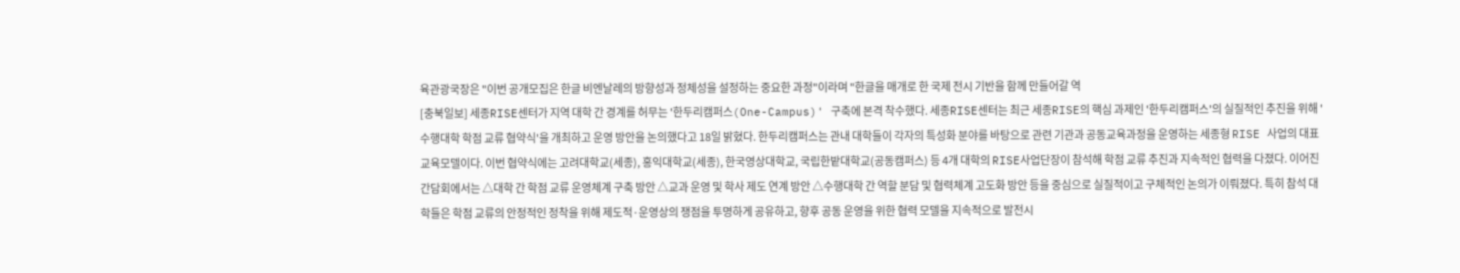육관광국장은 "이번 공개모집은 한글 비엔날레의 방향성과 정체성을 설정하는 중요한 과정"이라며 "한글을 매개로 한 국제 전시 기반을 함께 만들어갈 역
[충북일보] 세종RISE센터가 지역 대학 간 경계를 허무는 '한두리캠퍼스(One-Campus)' 구축에 본격 착수했다. 세종RISE센터는 최근 세종RISE의 핵심 과제인 '한두리캠퍼스'의 실질적인 추진을 위해 '수행대학 학점 교류 협약식'을 개최하고 운영 방안을 논의했다고 18일 밝혔다. 한두리캠퍼스는 관내 대학들이 각자의 특성화 분야를 바탕으로 관련 기관과 공동교육과정을 운영하는 세종형 RISE 사업의 대표 교육모델이다. 이번 협약식에는 고려대학교(세종), 홍익대학교(세종), 한국영상대학교, 국립한밭대학교(공동캠퍼스) 등 4개 대학의 RISE사업단장이 참석해 학점 교류 추진과 지속적인 협력을 다졌다. 이어진 간담회에서는 △대학 간 학점 교류 운영체계 구축 방안 △교과 운영 및 학사 제도 연계 방안 △수행대학 간 역할 분담 및 협력체계 고도화 방안 등을 중심으로 실질적이고 구체적인 논의가 이뤄졌다. 특히 참석 대학들은 학점 교류의 안정적인 정착을 위해 제도적·운영상의 쟁점을 투명하게 공유하고, 향후 공동 운영을 위한 협력 모델을 지속적으로 발전시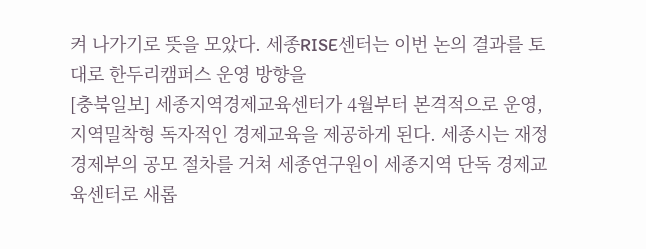켜 나가기로 뜻을 모았다. 세종RISE센터는 이번 논의 결과를 토대로 한두리캠퍼스 운영 방향을
[충북일보] 세종지역경제교육센터가 4월부터 본격적으로 운영, 지역밀착형 독자적인 경제교육을 제공하게 된다. 세종시는 재정경제부의 공모 절차를 거쳐 세종연구원이 세종지역 단독 경제교육센터로 새롭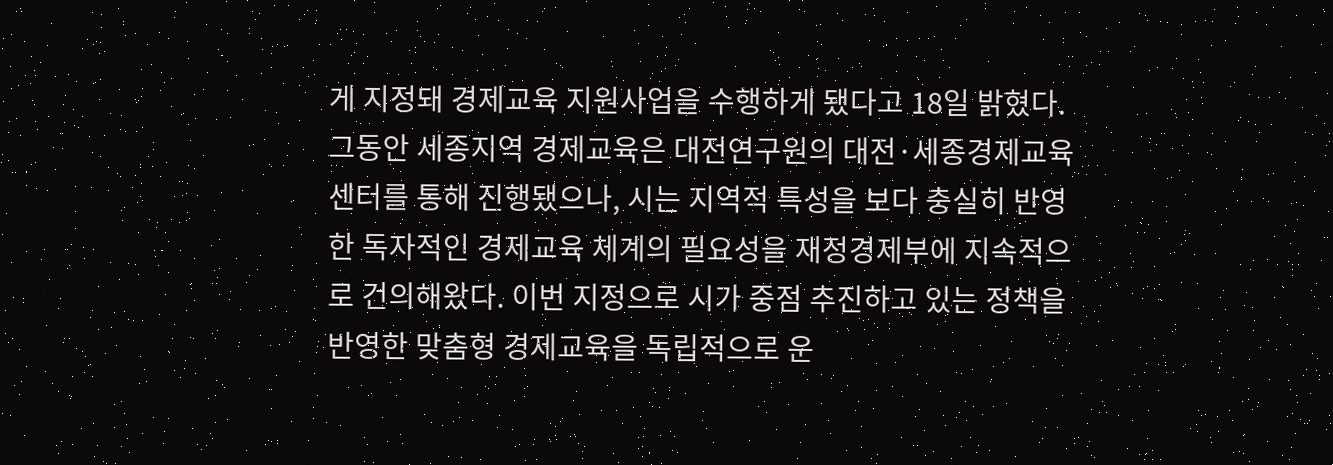게 지정돼 경제교육 지원사업을 수행하게 됐다고 18일 밝혔다. 그동안 세종지역 경제교육은 대전연구원의 대전·세종경제교육센터를 통해 진행됐으나, 시는 지역적 특성을 보다 충실히 반영한 독자적인 경제교육 체계의 필요성을 재정경제부에 지속적으로 건의해왔다. 이번 지정으로 시가 중점 추진하고 있는 정책을 반영한 맞춤형 경제교육을 독립적으로 운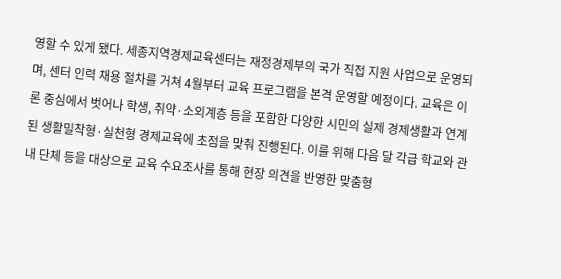영할 수 있게 됐다. 세종지역경제교육센터는 재정경제부의 국가 직접 지원 사업으로 운영되며, 센터 인력 채용 절차를 거쳐 4월부터 교육 프로그램을 본격 운영할 예정이다. 교육은 이론 중심에서 벗어나 학생, 취약·소외계층 등을 포함한 다양한 시민의 실제 경제생활과 연계된 생활밀착형·실천형 경제교육에 초점을 맞춰 진행된다. 이를 위해 다음 달 각급 학교와 관내 단체 등을 대상으로 교육 수요조사를 통해 현장 의견을 반영한 맞춤형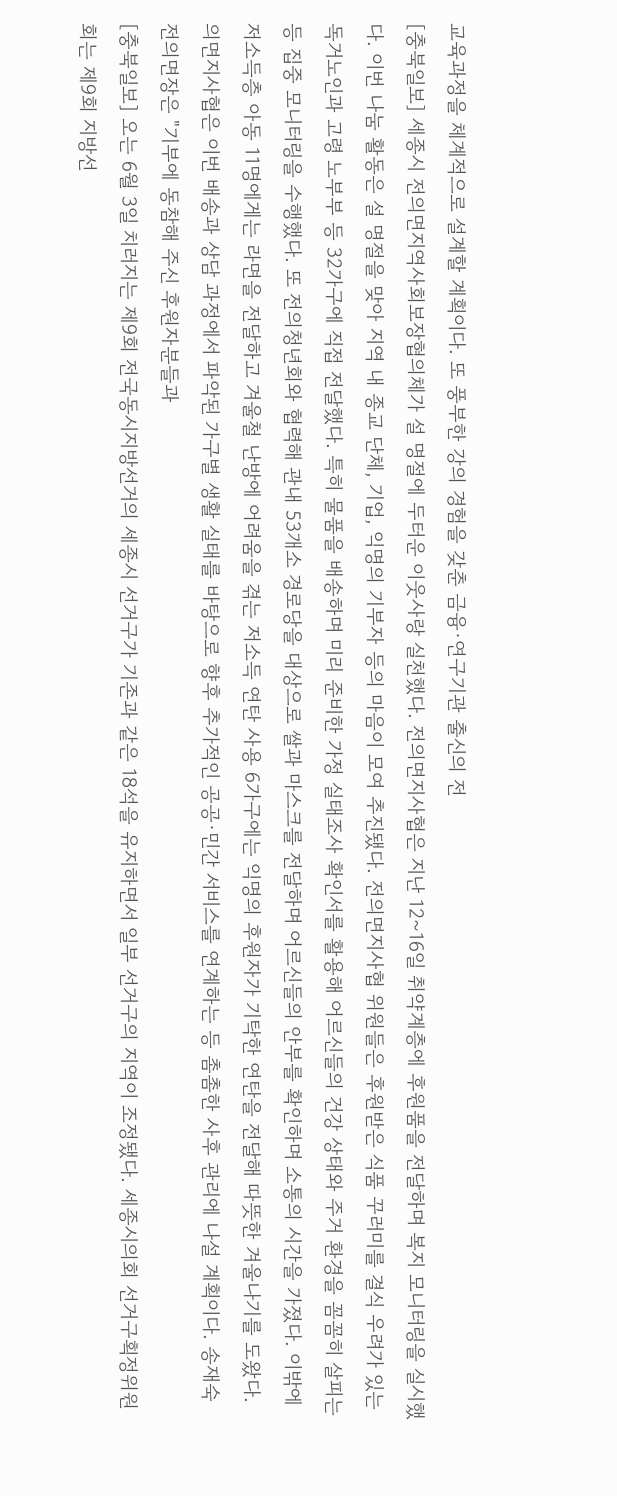교육과정을 체계적으로 설계할 계획이다. 또 풍부한 강의 경험을 갖춘 금융·연구기관 출신의 전
[충북일보] 세종시 전의면지역사회보장협의체가 설 명절에 두터운 이웃사랑 실천했다. 전의면지사협은 지난 12~16일 취약계층에 후원품을 전달하며 복지 모니터링을 실시했다. 이번 나눔 활동은 설 명절을 맞아 지역 내 종교 단체, 기업, 익명의 기부자 등의 마음이 모여 추진됐다. 전의면지사협 위원들은 후원받은 식품 꾸러미를 결식 우려가 있는 독거노인과 고령 노부부 등 32가구에 직접 전달했다. 특히 물품을 배송하며 미리 준비한 가정 실태조사 확인서를 활용해 어르신들의 건강 상태와 주거 환경을 꼼꼼히 살피는 등 집중 모니터링을 수행했다. 또 전의청년회와 협력해 관내 53개소 경로당을 대상으로 쌀과 마스크를 전달하며 어르신들의 안부를 확인하며 소통의 시간을 가졌다. 이밖에 저소득층 아동 11명에게는 라면을 전달하고 겨울철 난방에 어려움을 겪는 저소득 연탄 사용 6가구에는 익명의 후원자가 기탁한 연탄을 전달해 따뜻한 겨울나기를 도왔다. 의면지사협은 이번 배송과 상담 과정에서 파악된 가구별 생활 실태를 바탕으로 향후 추가적인 공공·민간 서비스를 연계하는 등 촘촘한 사후 관리에 나설 계획이다. 송재숙 전의면장은 "기부에 동참해 주신 후원자분들과
[충북일보] 오는 6월 3일 치러지는 제9회 전국동시지방선거의 세종시 선거구가 기존과 같은 18석을 유지하면서 일부 선거구의 지역이 조정됐다. 세종시의회 선거구획정위원회는 제9회 지방선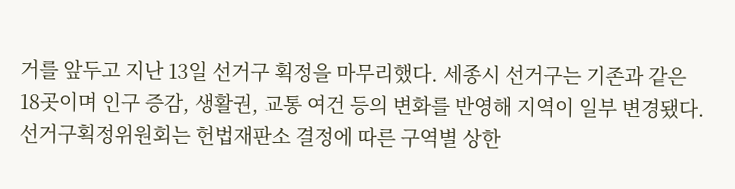거를 앞두고 지난 13일 선거구 획정을 마무리했다. 세종시 선거구는 기존과 같은 18곳이며 인구 증감, 생활권, 교통 여건 등의 변화를 반영해 지역이 일부 변경됐다. 선거구획정위원회는 헌법재판소 결정에 따른 구역별 상한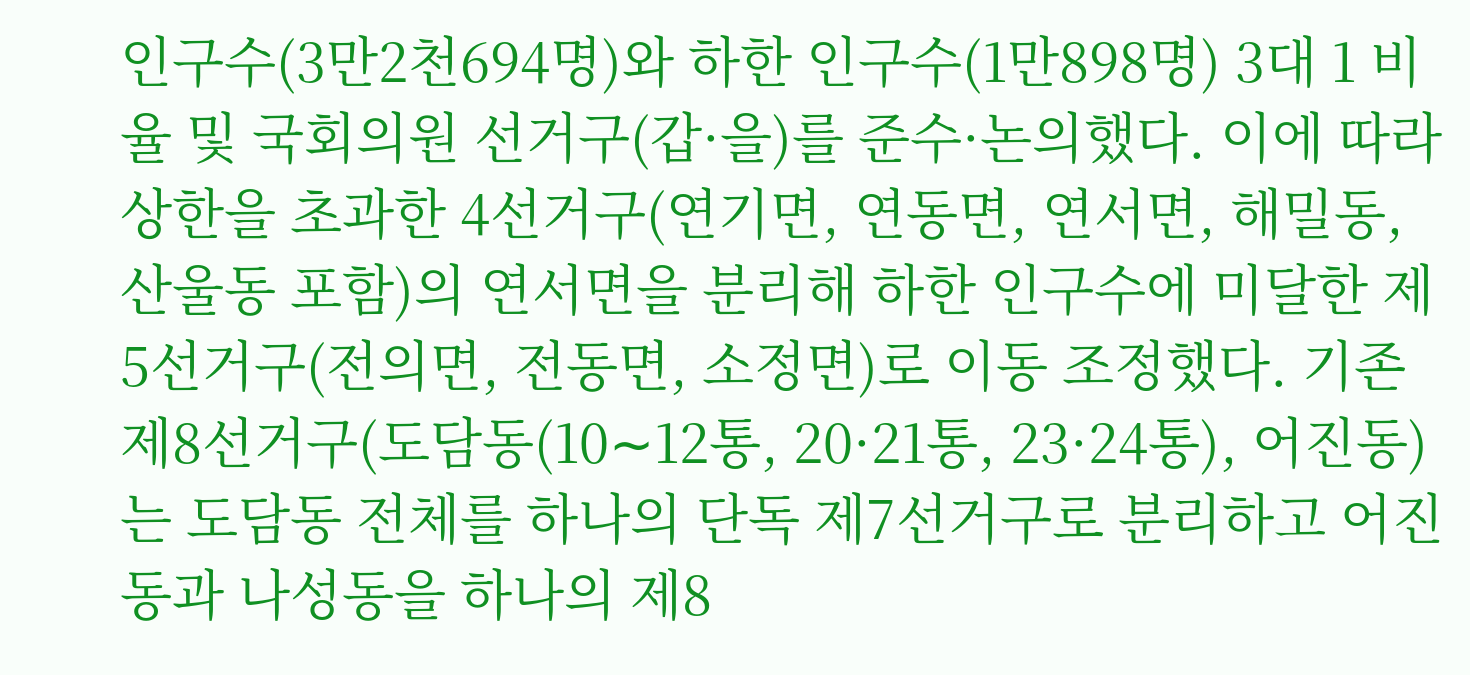인구수(3만2천694명)와 하한 인구수(1만898명) 3대 1 비율 및 국회의원 선거구(갑·을)를 준수·논의했다. 이에 따라 상한을 초과한 4선거구(연기면, 연동면, 연서면, 해밀동, 산울동 포함)의 연서면을 분리해 하한 인구수에 미달한 제5선거구(전의면, 전동면, 소정면)로 이동 조정했다. 기존 제8선거구(도담동(10∼12통, 20·21통, 23·24통), 어진동)는 도담동 전체를 하나의 단독 제7선거구로 분리하고 어진동과 나성동을 하나의 제8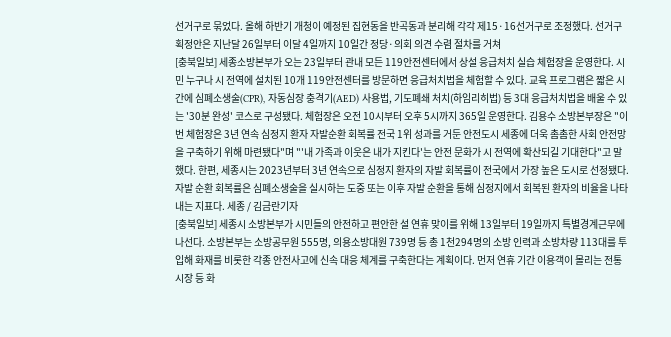선거구로 묶었다. 올해 하반기 개청이 예정된 집현동을 반곡동과 분리해 각각 제15·16선거구로 조정했다. 선거구 획정안은 지난달 26일부터 이달 4일까지 10일간 정당·의회 의견 수렴 절차를 거쳐
[충북일보] 세종소방본부가 오는 23일부터 관내 모든 119안전센터에서 상설 응급처치 실습 체험장을 운영한다. 시민 누구나 시 전역에 설치된 10개 119안전센터를 방문하면 응급처치법을 체험할 수 있다. 교육 프로그램은 짧은 시간에 심폐소생술(CPR), 자동심장 충격기(AED) 사용법, 기도폐쇄 처치(하임리히법) 등 3대 응급처치법을 배울 수 있는 '30분 완성' 코스로 구성됐다. 체험장은 오전 10시부터 오후 5시까지 365일 운영한다. 김용수 소방본부장은 "이번 체험장은 3년 연속 심정지 환자 자발순환 회복률 전국 1위 성과를 거둔 안전도시 세종에 더욱 촘촘한 사회 안전망을 구축하기 위해 마련됐다"며 "'내 가족과 이웃은 내가 지킨다'는 안전 문화가 시 전역에 확산되길 기대한다"고 말했다. 한편, 세종시는 2023년부터 3년 연속으로 심정지 환자의 자발 회복률이 전국에서 가장 높은 도시로 선정됐다. 자발 순환 회복률은 심폐소생술을 실시하는 도중 또는 이후 자발 순환을 통해 심정지에서 회복된 환자의 비율을 나타내는 지표다. 세종 / 김금란기자
[충북일보] 세종시 소방본부가 시민들의 안전하고 편안한 설 연휴 맞이를 위해 13일부터 19일까지 특별경계근무에 나선다. 소방본부는 소방공무원 555명, 의용소방대원 739명 등 총 1천294명의 소방 인력과 소방차량 113대를 투입해 화재를 비롯한 각종 안전사고에 신속 대응 체계를 구축한다는 계획이다. 먼저 연휴 기간 이용객이 몰리는 전통시장 등 화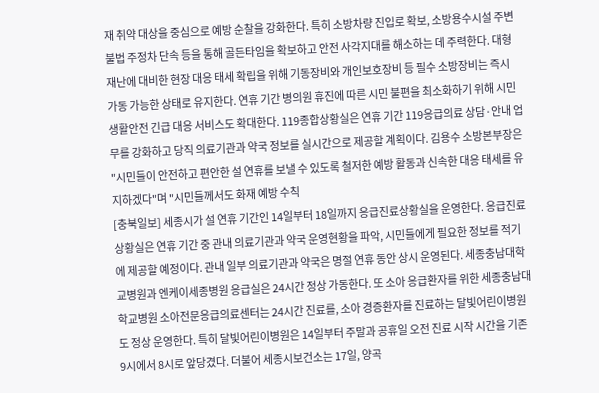재 취약 대상을 중심으로 예방 순찰을 강화한다. 특히 소방차량 진입로 확보, 소방용수시설 주변 불법 주정차 단속 등을 통해 골든타임을 확보하고 안전 사각지대를 해소하는 데 주력한다. 대형 재난에 대비한 현장 대응 태세 확립을 위해 기동장비와 개인보호장비 등 필수 소방장비는 즉시 가동 가능한 상태로 유지한다. 연휴 기간 병의원 휴진에 따른 시민 불편을 최소화하기 위해 시민 생활안전 긴급 대응 서비스도 확대한다. 119종합상황실은 연휴 기간 119응급의료 상담·안내 업무를 강화하고 당직 의료기관과 약국 정보를 실시간으로 제공할 계획이다. 김용수 소방본부장은 "시민들이 안전하고 편안한 설 연휴를 보낼 수 있도록 철저한 예방 활동과 신속한 대응 태세를 유지하겠다"며 "시민들께서도 화재 예방 수칙
[충북일보] 세종시가 설 연휴 기간인 14일부터 18일까지 응급진료상황실을 운영한다. 응급진료상황실은 연휴 기간 중 관내 의료기관과 약국 운영현황을 파악, 시민들에게 필요한 정보를 적기에 제공할 예정이다. 관내 일부 의료기관과 약국은 명절 연휴 동안 상시 운영된다. 세종충남대학교병원과 엔케이세종병원 응급실은 24시간 정상 가동한다. 또 소아 응급환자를 위한 세종충남대학교병원 소아전문응급의료센터는 24시간 진료를, 소아 경증환자를 진료하는 달빛어린이병원도 정상 운영한다. 특히 달빛어린이병원은 14일부터 주말과 공휴일 오전 진료 시작 시간을 기존 9시에서 8시로 앞당겼다. 더불어 세종시보건소는 17일, 양곡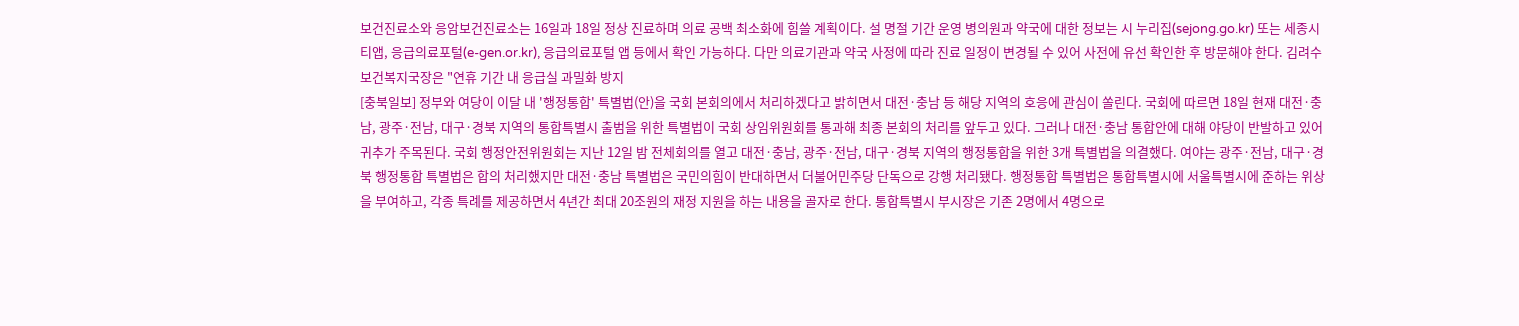보건진료소와 응암보건진료소는 16일과 18일 정상 진료하며 의료 공백 최소화에 힘쓸 계획이다. 설 명절 기간 운영 병의원과 약국에 대한 정보는 시 누리집(sejong.go.kr) 또는 세종시티앱, 응급의료포털(e-gen.or.kr), 응급의료포털 앱 등에서 확인 가능하다. 다만 의료기관과 약국 사정에 따라 진료 일정이 변경될 수 있어 사전에 유선 확인한 후 방문해야 한다. 김려수 보건복지국장은 "연휴 기간 내 응급실 과밀화 방지
[충북일보] 정부와 여당이 이달 내 '행정통합' 특별법(안)을 국회 본회의에서 처리하겠다고 밝히면서 대전·충남 등 해당 지역의 호응에 관심이 쏠린다. 국회에 따르면 18일 현재 대전·충남, 광주·전남, 대구·경북 지역의 통합특별시 출범을 위한 특별법이 국회 상임위원회를 통과해 최종 본회의 처리를 앞두고 있다. 그러나 대전·충남 통합안에 대해 야당이 반발하고 있어 귀추가 주목된다. 국회 행정안전위원회는 지난 12일 밤 전체회의를 열고 대전·충남, 광주·전남, 대구·경북 지역의 행정통합을 위한 3개 특별법을 의결했다. 여야는 광주·전남, 대구·경북 행정통합 특별법은 합의 처리했지만 대전·충남 특별법은 국민의힘이 반대하면서 더불어민주당 단독으로 강행 처리됐다. 행정통합 특별법은 통합특별시에 서울특별시에 준하는 위상을 부여하고, 각종 특례를 제공하면서 4년간 최대 20조원의 재정 지원을 하는 내용을 골자로 한다. 통합특별시 부시장은 기존 2명에서 4명으로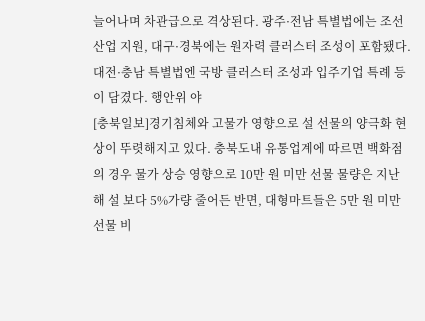늘어나며 차관급으로 격상된다. 광주·전남 특별법에는 조선산업 지원, 대구·경북에는 원자력 클러스터 조성이 포함됐다. 대전·충남 특별법엔 국방 클러스터 조성과 입주기업 특례 등이 담겼다. 행안위 야
[충북일보]경기침체와 고물가 영향으로 설 선물의 양극화 현상이 뚜렷해지고 있다. 충북도내 유통업계에 따르면 백화점의 경우 물가 상승 영향으로 10만 원 미만 선물 물량은 지난해 설 보다 5%가량 줄어든 반면, 대형마트들은 5만 원 미만 선물 비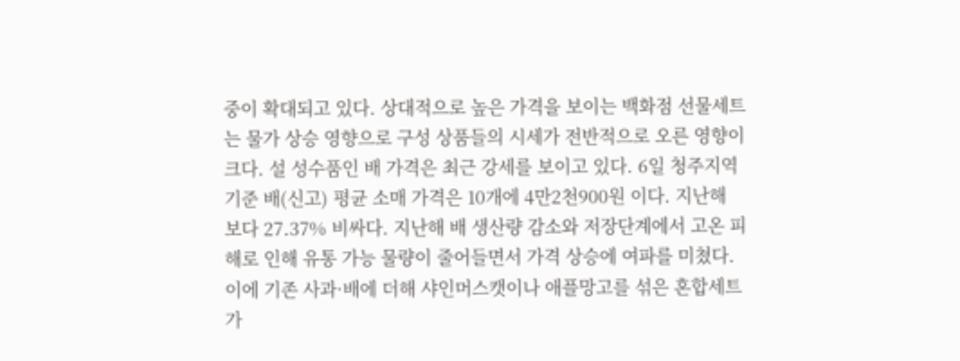중이 확대되고 있다. 상대적으로 높은 가격을 보이는 백화점 선물세트는 물가 상승 영향으로 구성 상품들의 시세가 전반적으로 오른 영향이 크다. 설 성수품인 배 가격은 최근 강세를 보이고 있다. 6일 청주지역 기준 배(신고) 평균 소매 가격은 10개에 4만2천900원 이다. 지난해 보다 27.37% 비싸다. 지난해 배 생산량 감소와 저장단계에서 고온 피해로 인해 유통 가능 물량이 줄어들면서 가격 상승에 여파를 미쳤다. 이에 기존 사과·배에 더해 샤인머스캣이나 애플망고를 섞은 혼합세트가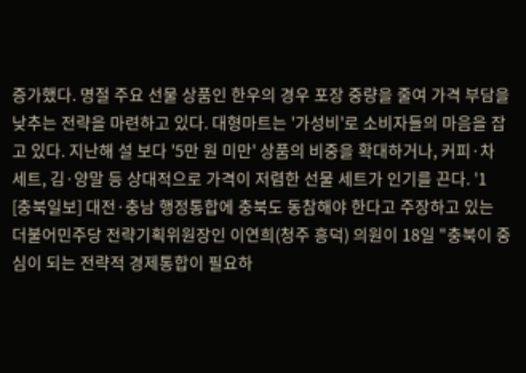증가했다. 명절 주요 선물 상품인 한우의 경우 포장 중량을 줄여 가격 부담을 낮추는 전략을 마련하고 있다. 대형마트는 '가성비'로 소비자들의 마음을 잡고 있다. 지난해 설 보다 '5만 원 미만' 상품의 비중을 확대하거나, 커피·차 세트, 김·양말 등 상대적으로 가격이 저렴한 선물 세트가 인기를 끈다. '1
[충북일보] 대전·충남 행정통합에 충북도 동참해야 한다고 주장하고 있는 더불어민주당 전략기획위원장인 이연희(청주 흥덕) 의원이 18일 "충북이 중심이 되는 전략적 경제통합이 필요하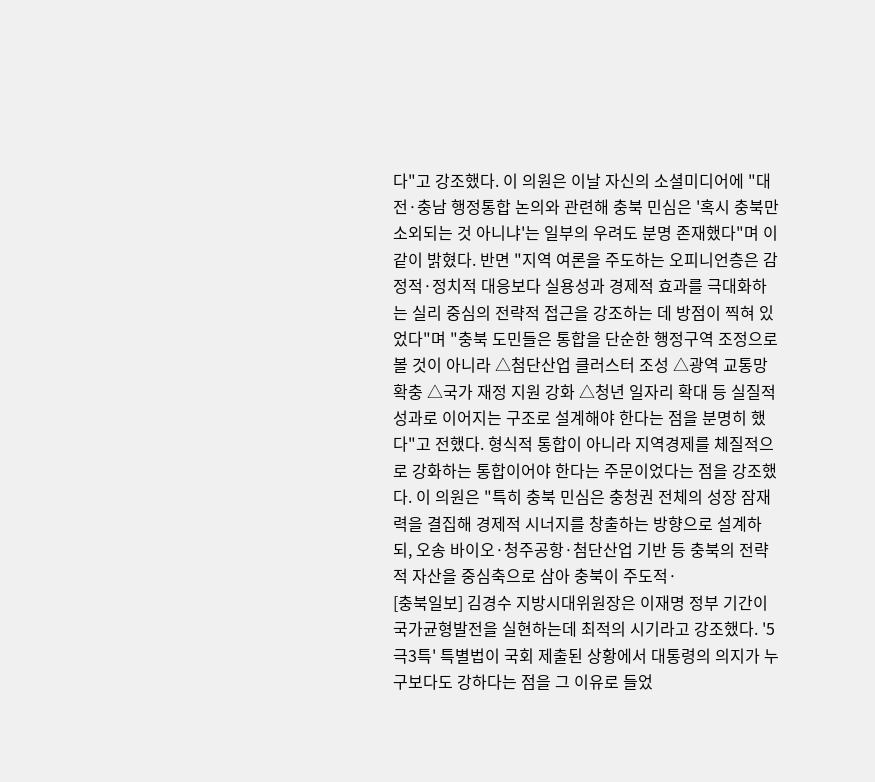다"고 강조했다. 이 의원은 이날 자신의 소셜미디어에 "대전·충남 행정통합 논의와 관련해 충북 민심은 '혹시 충북만 소외되는 것 아니냐'는 일부의 우려도 분명 존재했다"며 이같이 밝혔다. 반면 "지역 여론을 주도하는 오피니언층은 감정적·정치적 대응보다 실용성과 경제적 효과를 극대화하는 실리 중심의 전략적 접근을 강조하는 데 방점이 찍혀 있었다"며 "충북 도민들은 통합을 단순한 행정구역 조정으로 볼 것이 아니라 △첨단산업 클러스터 조성 △광역 교통망 확충 △국가 재정 지원 강화 △청년 일자리 확대 등 실질적 성과로 이어지는 구조로 설계해야 한다는 점을 분명히 했다"고 전했다. 형식적 통합이 아니라 지역경제를 체질적으로 강화하는 통합이어야 한다는 주문이었다는 점을 강조했다. 이 의원은 "특히 충북 민심은 충청권 전체의 성장 잠재력을 결집해 경제적 시너지를 창출하는 방향으로 설계하되, 오송 바이오·청주공항·첨단산업 기반 등 충북의 전략적 자산을 중심축으로 삼아 충북이 주도적·
[충북일보] 김경수 지방시대위원장은 이재명 정부 기간이 국가균형발전을 실현하는데 최적의 시기라고 강조했다. '5극3특' 특별법이 국회 제출된 상황에서 대통령의 의지가 누구보다도 강하다는 점을 그 이유로 들었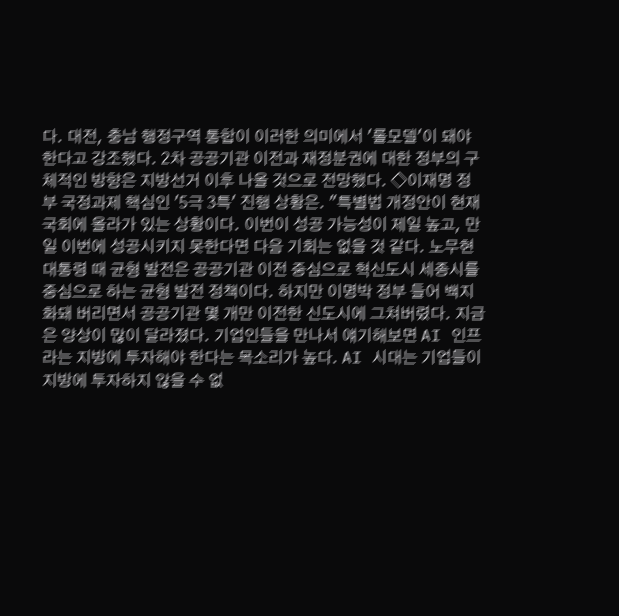다. 대전, 충남 행정구역 통합이 이러한 의미에서 '롤모델'이 돼야 한다고 강조했다. 2차 공공기관 이전과 재정분권에 대한 정부의 구체적인 방향은 지방선거 이후 나올 것으로 전망했다. ◇이재명 정부 국정과제 핵심인 '5극 3특' 진행 상황은. "특별법 개정안이 현재 국회에 올라가 있는 상황이다. 이번이 성공 가능성이 제일 높고, 만일 이번에 성공시키지 못한다면 다음 기회는 없을 것 같다. 노무현 대통령 때 균형 발전은 공공기관 이전 중심으로 혁신도시 세종시를 중심으로 하는 균형 발전 정책이다. 하지만 이명박 정부 들어 백지화돼 버리면서 공공기관 몇 개만 이전한 신도시에 그쳐버렸다. 지금은 양상이 많이 달라졌다. 기업인들을 만나서 얘기해보면 AI 인프라는 지방에 투자해야 한다는 목소리가 높다. AI 시대는 기업들이 지방에 투자하지 않을 수 없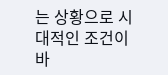는 상황으로 시대적인 조건이 바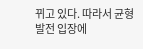뀌고 있다. 따라서 균형 발전 입장에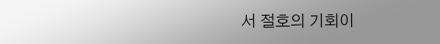서 절호의 기회이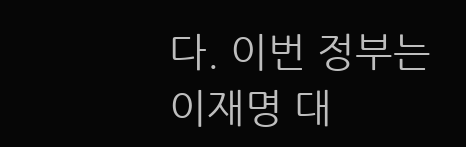다. 이번 정부는 이재명 대